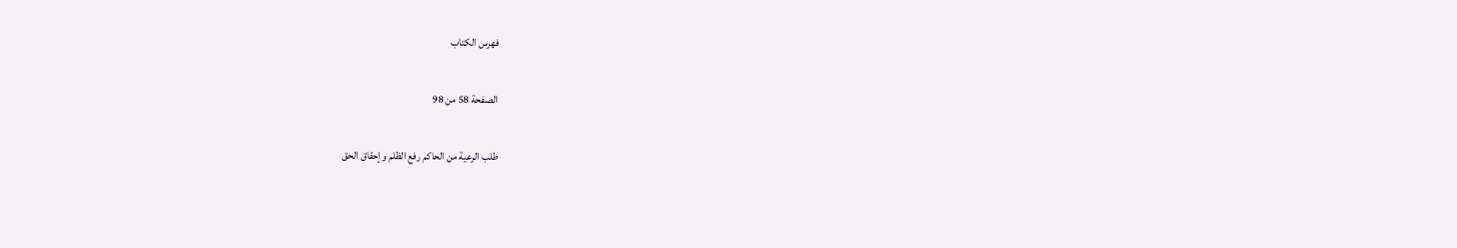فهرس الكتاب

الصفحة 58 من 98

طلب الرعية من الحاكم رفع الظلم وإحقاق الحق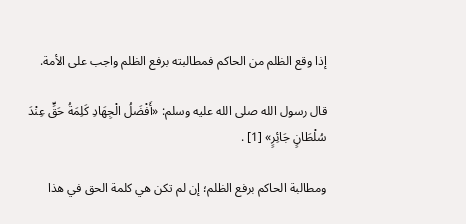إذا وقع الظلم من الحاكم فمطالبته برفع الظلم واجب على الأمة.

قال رسول الله صلى الله عليه وسلم: «أَفْضَلُ الْجِهَادِ كَلِمَةُ حَقٍّ عِنْدَ سُلْطَانٍ جَائِرٍ» [1] .

ومطالبة الحاكم برفع الظلم؛ إن لم تكن هي كلمة الحق في هذا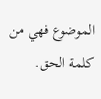الموضوع فهي من كلمة الحق.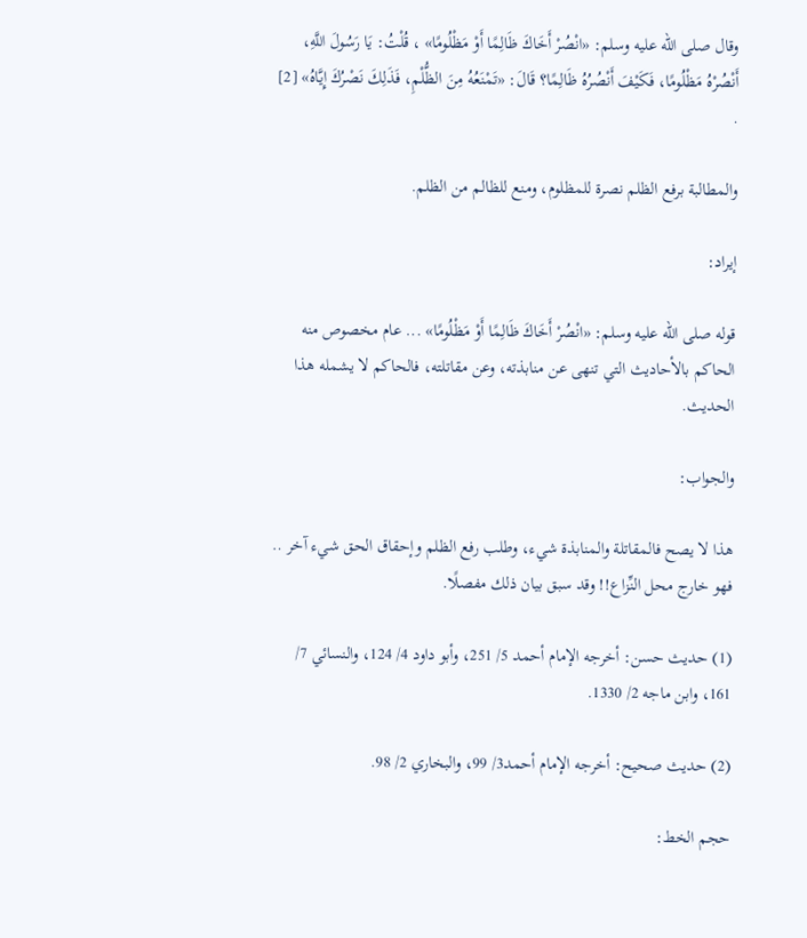وقال صلى الله عليه وسلم: «انْصُرْ أَخَاكَ ظَالِمًا أَوْ مَظْلُومًا» ، قُلْتُ: يَا رَسُولَ اللَّهِ، أَنْصُرْهُ مَظْلُومًا، فَكَيْفَ أَنْصُرُهُ ظَالِمًا؟ قَالَ: «تَمْنَعُهُ مِنَ الظُّلْمِ، فَذَلِكَ نَصْرُكَ إِيَّاهُ» [2] .

والمطالبة برفع الظلم نصرة للمظلوم، ومنع للظالم من الظلم.

إيراد:

قوله صلى الله عليه وسلم: «انْصُرْ أَخَاكَ ظَالِمًا أَوْ مَظْلُومًا» ... عام مخصوص منه الحاكم بالأحاديث التي تنهى عن منابذته، وعن مقاتلته، فالحاكم لا يشمله هذا الحديث.

والجواب:

هذا لا يصح فالمقاتلة والمنابذة شيء، وطلب رفع الظلم وإحقاق الحق شيء آخر .. فهو خارج محل النِّزاع!! وقد سبق بيان ذلك مفصلًا.

(1) حديث حسن: أخرجه الإمام أحمد 5/ 251، وأبو داود 4/ 124، والنسائي 7/ 161، وابن ماجه 2/ 1330.

(2) حديث صحيح: أخرجه الإمام أحمد3/ 99، والبخاري 2/ 98.

حجم الخط: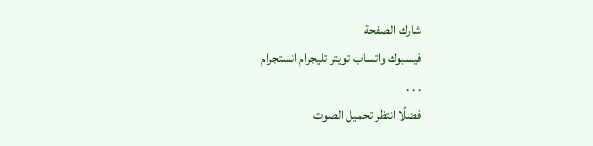شارك الصفحة
فيسبوك واتساب تويتر تليجرام انستجرام
. . .
فضلًا انتظر تحميل الصوت